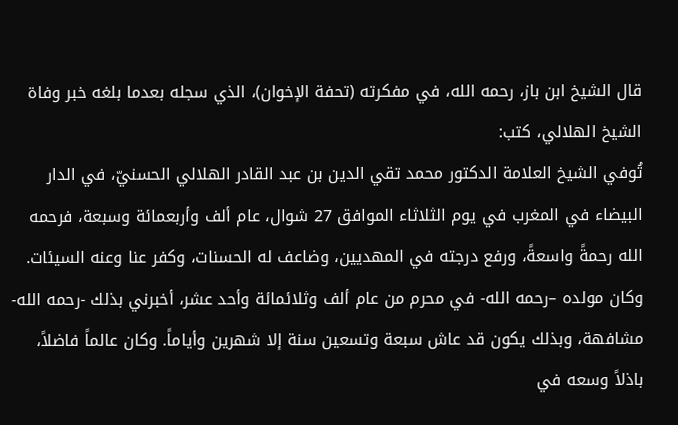قال الشيخ ابن باز، رحمه الله، في مفكرته (تحفة الإخوان)، الذي سجله بعدما بلغه خبر وفاة الشيخ الهلالي، كتب:
تُوفي الشيخ العلامة الدكتور محمد تقي الدين بن عبد القادر الهلالي الحسنيّ، في الدار البيضاء في المغرب في يوم الثلاثاء الموافق 27 شوال، عام ألف وأربعمائة وسبعة، فرحمه الله رحمةً واسعةً، ورفع درجته في المهديين، وضاعف له الحسنات، وكفر عنا وعنه السيئات.
وكان مولده –رحمه الله- في محرم من عام ألف وثلائمائة وأحد عشر، أخبرني بذلك -رحمه الله- مشافهة، وبذلك يكون قد عاش سبعة وتسعين سنة إلا شهرين وأياماً. وكان عالماً فاضلاً، باذلاً وسعه في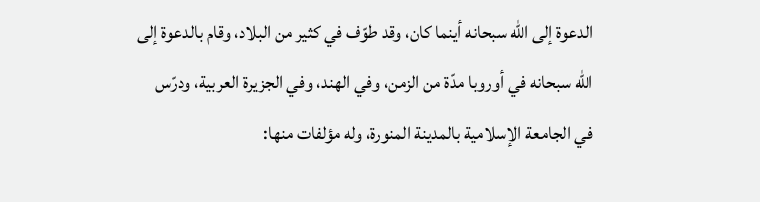الدعوة إلى الله سبحانه أينما كان، وقد طوّف في كثير من البلاد، وقام بالدعوة إلى الله سبحانه في أوروبا مدّة من الزمن، وفي الهند، وفي الجزيرة العربية، ودرّس في الجامعة الإسلامية بالمدينة المنورة، وله مؤلفات منها: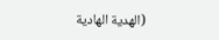(الهدية الهادية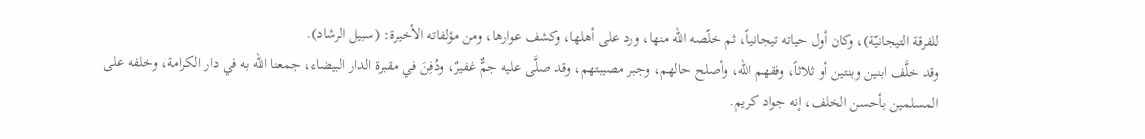للفرقة التيجانيّة)، وكان أول حياته تيجانياً، ثم خلّصه الله منها، ورد على أهلها، وكشف عوارها، ومن مؤلفاته الأخيرة: (سبيل الرشاد).
وقد خلَّف ابنين وبنتين أو ثلاثاً، وفقهم الله، وأصلح حالهم، وجبر مصيبتهم، وقد صلَّى عليه جمٌّ غفيرٌ، ودُفِنَ في مقبرة الدار البيضاء، جمعنا الله به في دار الكرامة، وخلفه على المسلمين بأحسن الخلف، إنه جواد كريم.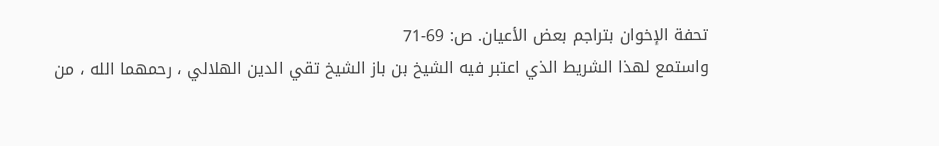تحفة الإخوان بتراجم بعض الأعيان. ص: 69-71
واستمع لهذا الشريط الذي اعتبر فيه الشيخ بن باز الشيخ تقي الدين الهلالي ، رحمهما الله ، من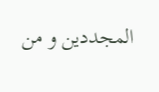المجددين و من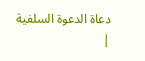دعاة الدعوة السلفية
|